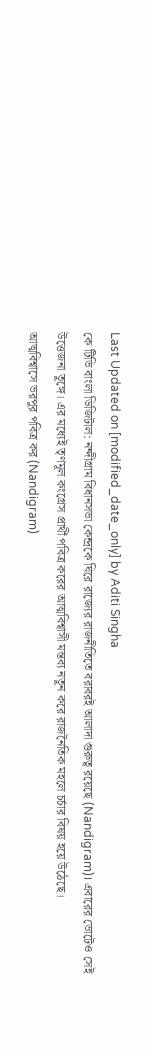Last Updated on [modified_date_only] by Aditi Singha
কে টিভি বাংলা ডিজিটাল: নন্দীগ্রাম বিধানসভা কেন্দ্রকে ঘিরে রাজ্যের রাজনীতিতে বরাবরই আলাদা গুরুত্ব রয়েছে (Nandigram)। এবারের ভোটেও সেই উত্তেজনা তুঙ্গে। এর মধ্যেই তৃণমূল কংগ্রেস প্রার্থী পবিত্র করের আত্মবিশ্বাসী মন্তব্য নতুন করে রাজনৈতিক মহলে চর্চার বিষয় হয়ে উঠেছে।
আত্মবিশ্বাসে ভরপুর পবিত্র কর (Nandigram)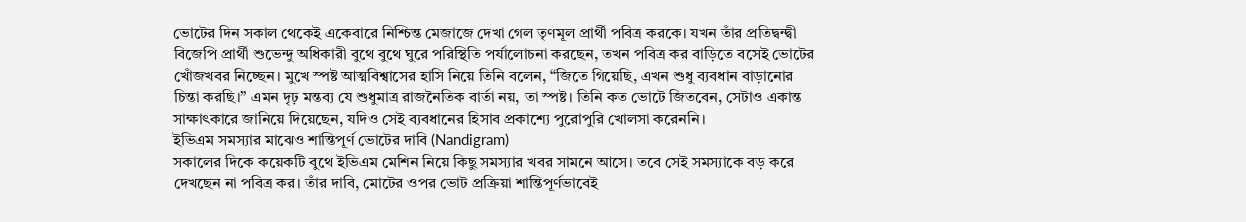ভোটের দিন সকাল থেকেই একেবারে নিশ্চিন্ত মেজাজে দেখা গেল তৃণমূল প্রার্থী পবিত্র করকে। যখন তাঁর প্রতিদ্বন্দ্বী বিজেপি প্রার্থী শুভেন্দু অধিকারী বুথে বুথে ঘুরে পরিস্থিতি পর্যালোচনা করছেন, তখন পবিত্র কর বাড়িতে বসেই ভোটের খোঁজখবর নিচ্ছেন। মুখে স্পষ্ট আত্মবিশ্বাসের হাসি নিয়ে তিনি বলেন, “জিতে গিয়েছি, এখন শুধু ব্যবধান বাড়ানোর চিন্তা করছি।” এমন দৃঢ় মন্তব্য যে শুধুমাত্র রাজনৈতিক বার্তা নয়, তা স্পষ্ট। তিনি কত ভোটে জিতবেন, সেটাও একান্ত সাক্ষাৎকারে জানিয়ে দিয়েছেন, যদিও সেই ব্যবধানের হিসাব প্রকাশ্যে পুরোপুরি খোলসা করেননি।
ইভিএম সমস্যার মাঝেও শান্তিপূর্ণ ভোটের দাবি (Nandigram)
সকালের দিকে কয়েকটি বুথে ইভিএম মেশিন নিয়ে কিছু সমস্যার খবর সামনে আসে। তবে সেই সমস্যাকে বড় করে দেখছেন না পবিত্র কর। তাঁর দাবি, মোটের ওপর ভোট প্রক্রিয়া শান্তিপূর্ণভাবেই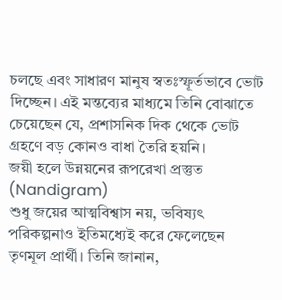চলছে এবং সাধারণ মানুষ স্বতঃস্ফূর্তভাবে ভোট দিচ্ছেন। এই মন্তব্যের মাধ্যমে তিনি বোঝাতে চেয়েছেন যে, প্রশাসনিক দিক থেকে ভোট গ্রহণে বড় কোনও বাধা তৈরি হয়নি।
জয়ী হলে উন্নয়নের রূপরেখা প্রস্তুত (Nandigram)
শুধু জয়ের আত্মবিশ্বাস নয়, ভবিষ্যৎ পরিকল্পনাও ইতিমধ্যেই করে ফেলেছেন তৃণমূল প্রার্থী। তিনি জানান,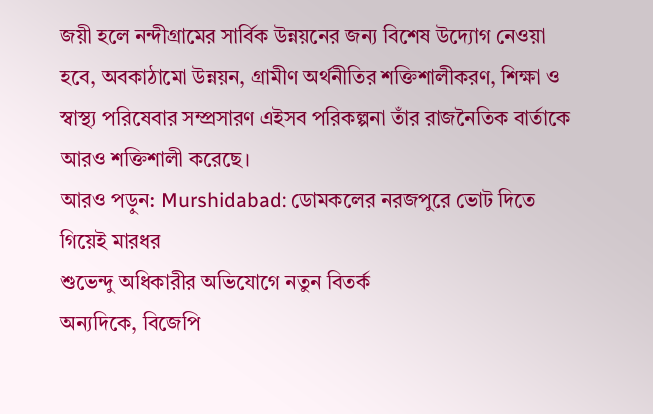জয়ী হলে নন্দীগ্রামের সার্বিক উন্নয়নের জন্য বিশেষ উদ্যোগ নেওয়া হবে, অবকাঠামো উন্নয়ন, গ্রামীণ অর্থনীতির শক্তিশালীকরণ, শিক্ষা ও স্বাস্থ্য পরিষেবার সম্প্রসারণ এইসব পরিকল্পনা তাঁর রাজনৈতিক বার্তাকে আরও শক্তিশালী করেছে।
আরও পড়ুন: Murshidabad: ডোমকলের নরজপুরে ভোট দিতে গিয়েই মারধর
শুভেন্দু অধিকারীর অভিযোগে নতুন বিতর্ক
অন্যদিকে, বিজেপি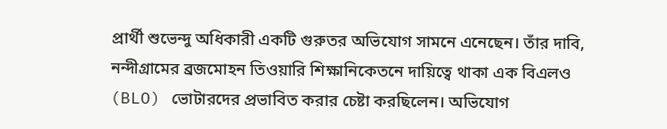প্রার্থী শুভেন্দু অধিকারী একটি গুরুতর অভিযোগ সামনে এনেছেন। তাঁর দাবি, নন্দীগ্রামের ব্রজমোহন তিওয়ারি শিক্ষানিকেতনে দায়িত্বে থাকা এক বিএলও (BLO) ভোটারদের প্রভাবিত করার চেষ্টা করছিলেন। অভিযোগ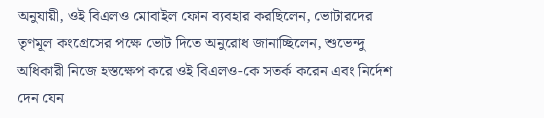অনুযায়ী, ওই বিএলও মোবাইল ফোন ব্যবহার করছিলেন, ভোটারদের তৃণমূল কংগ্রেসের পক্ষে ভোট দিতে অনুরোধ জানাচ্ছিলেন, শুভেন্দু অধিকারী নিজে হস্তক্ষেপ করে ওই বিএলও-কে সতর্ক করেন এবং নির্দেশ দেন যেন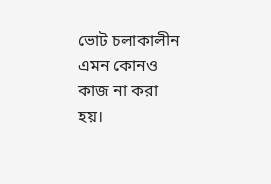ভোট চলাকালীন এমন কোনও কাজ না করা হয়।